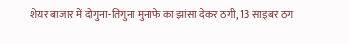शेयर बाजार में दोगुना-तिगुना मुनाफे का झांसा देकर ठगी, 13 साइबर ठग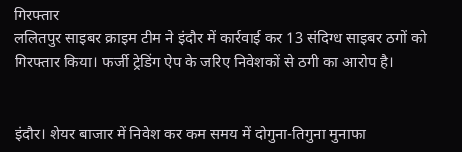गिरफ्तार
ललितपुर साइबर क्राइम टीम ने इंदौर में कार्रवाई कर 13 संदिग्ध साइबर ठगों को गिरफ्तार किया। फर्जी ट्रेडिंग ऐप के जरिए निवेशकों से ठगी का आरोप है।


इंदौर। शेयर बाजार में निवेश कर कम समय में दोगुना-तिगुना मुनाफा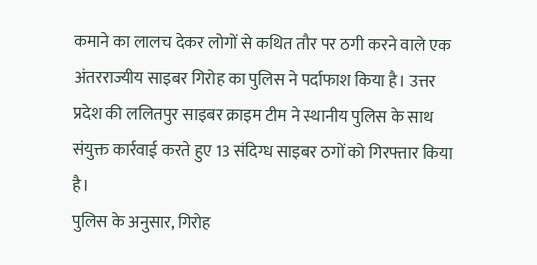कमाने का लालच देकर लोगों से कथित तौर पर ठगी करने वाले एक अंतरराज्यीय साइबर गिरोह का पुलिस ने पर्दाफाश किया है। उत्तर प्रदेश की ललितपुर साइबर क्राइम टीम ने स्थानीय पुलिस के साथ संयुक्त कार्रवाई करते हुए 13 संदिग्ध साइबर ठगों को गिरफ्तार किया है।
पुलिस के अनुसार, गिरोह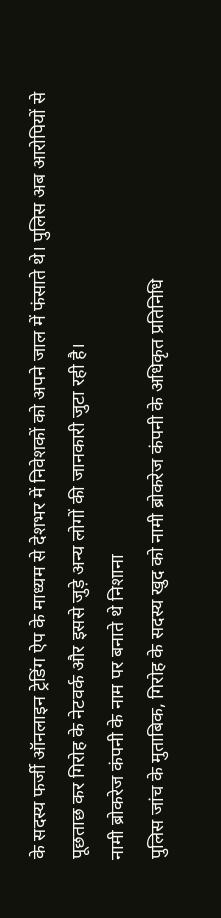के सदस्य फर्जी ऑनलाइन ट्रेडिंग ऐप के माध्यम से देशभर में निवेशकों को अपने जाल में फंसाते थे। पुलिस अब आरोपियों से पूछताछ कर गिरोह के नेटवर्क और इससे जुड़े अन्य लोगों की जानकारी जुटा रही है।
नामी ब्रोकरेज कंपनी के नाम पर बनाते थे निशाना
पुलिस जांच के मुताबिक, गिरोह के सदस्य खुद को नामी ब्रोकरेज कंपनी के अधिकृत प्रतिनिधि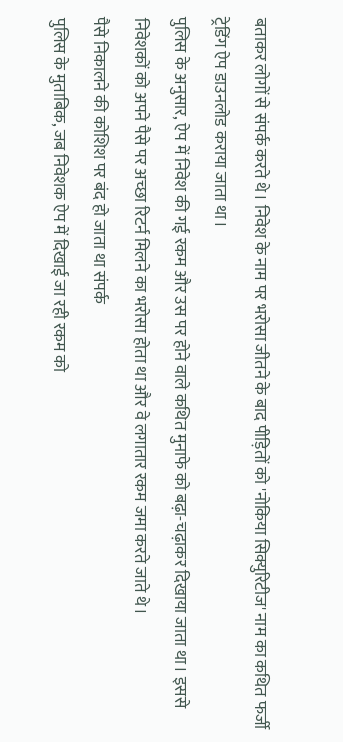बताकर लोगों से संपर्क करते थे। निवेश के नाम पर भरोसा जीतने के बाद पीड़ितों को 'नोकिया सिक्युरिटीज' नाम का कथित फर्जी ट्रेडिंग ऐप डाउनलोड कराया जाता था।
पुलिस के अनुसार, ऐप में निवेश की गई रकम और उस पर होने वाले कथित मुनाफे को बढ़ा-चढ़ाकर दिखाया जाता था। इससे निवेशकों को अपने पैसे पर अच्छा रिटर्न मिलने का भरोसा होता था और वे लगातार रकम जमा करते जाते थे।
पैसे निकालने की कोशिश पर बंद हो जाता था संपर्क
पुलिस के मुताबिक, जब निवेशक ऐप में दिखाई जा रही रकम को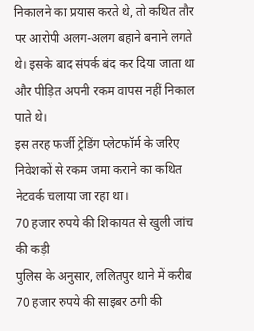निकालने का प्रयास करते थे, तो कथित तौर पर आरोपी अलग-अलग बहाने बनाने लगते थे। इसके बाद संपर्क बंद कर दिया जाता था और पीड़ित अपनी रकम वापस नहीं निकाल पाते थे।
इस तरह फर्जी ट्रेडिंग प्लेटफॉर्म के जरिए निवेशकों से रकम जमा कराने का कथित नेटवर्क चलाया जा रहा था।
70 हजार रुपये की शिकायत से खुली जांच की कड़ी
पुलिस के अनुसार, ललितपुर थाने में करीब 70 हजार रुपये की साइबर ठगी की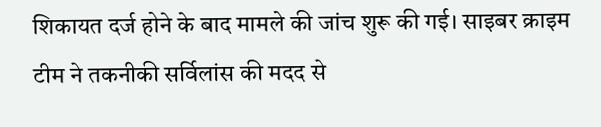शिकायत दर्ज होने के बाद मामले की जांच शुरू की गई। साइबर क्राइम टीम ने तकनीकी सर्विलांस की मदद से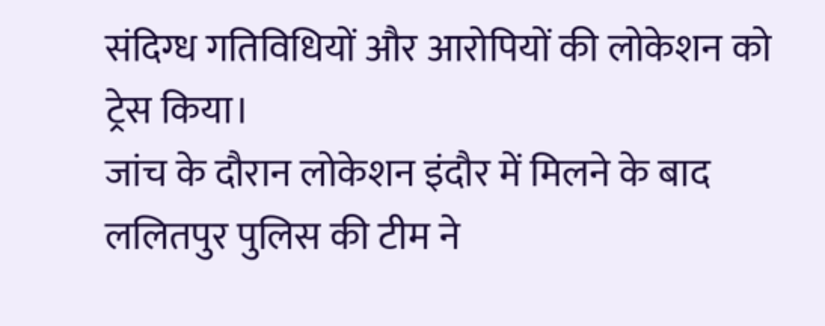संदिग्ध गतिविधियों और आरोपियों की लोकेशन को ट्रेस किया।
जांच के दौरान लोकेशन इंदौर में मिलने के बाद ललितपुर पुलिस की टीम ने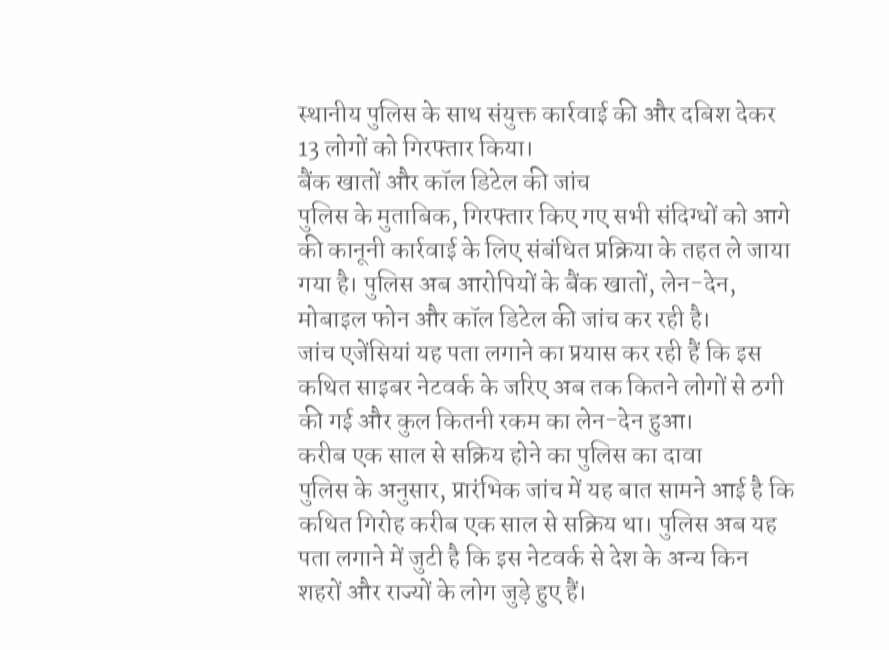स्थानीय पुलिस के साथ संयुक्त कार्रवाई की और दबिश देकर 13 लोगों को गिरफ्तार किया।
बैंक खातों और कॉल डिटेल की जांच
पुलिस के मुताबिक, गिरफ्तार किए गए सभी संदिग्धों को आगे की कानूनी कार्रवाई के लिए संबंधित प्रक्रिया के तहत ले जाया गया है। पुलिस अब आरोपियों के बैंक खातों, लेन-देन, मोबाइल फोन और कॉल डिटेल की जांच कर रही है।
जांच एजेंसियां यह पता लगाने का प्रयास कर रही हैं कि इस कथित साइबर नेटवर्क के जरिए अब तक कितने लोगों से ठगी की गई और कुल कितनी रकम का लेन-देन हुआ।
करीब एक साल से सक्रिय होने का पुलिस का दावा
पुलिस के अनुसार, प्रारंभिक जांच में यह बात सामने आई है कि कथित गिरोह करीब एक साल से सक्रिय था। पुलिस अब यह पता लगाने में जुटी है कि इस नेटवर्क से देश के अन्य किन शहरों और राज्यों के लोग जुड़े हुए हैं।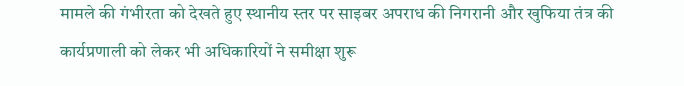मामले की गंभीरता को देखते हुए स्थानीय स्तर पर साइबर अपराध की निगरानी और खुफिया तंत्र की कार्यप्रणाली को लेकर भी अधिकारियों ने समीक्षा शुरू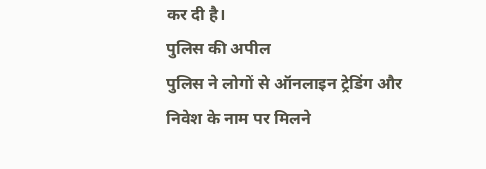कर दी है।
पुलिस की अपील
पुलिस ने लोगों से ऑनलाइन ट्रेडिंग और निवेश के नाम पर मिलने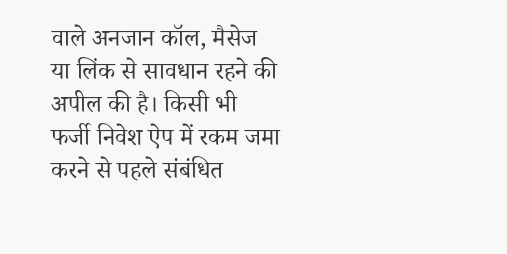वाले अनजान कॉल, मैसेज या लिंक से सावधान रहने की अपील की है। किसी भी फर्जी निवेश ऐप में रकम जमा करने से पहले संबंधित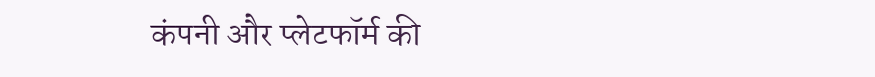कंपनी और प्लेटफॉर्म की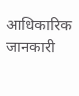आधिकारिक जानकारी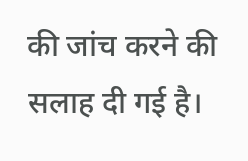की जांच करने की सलाह दी गई है।